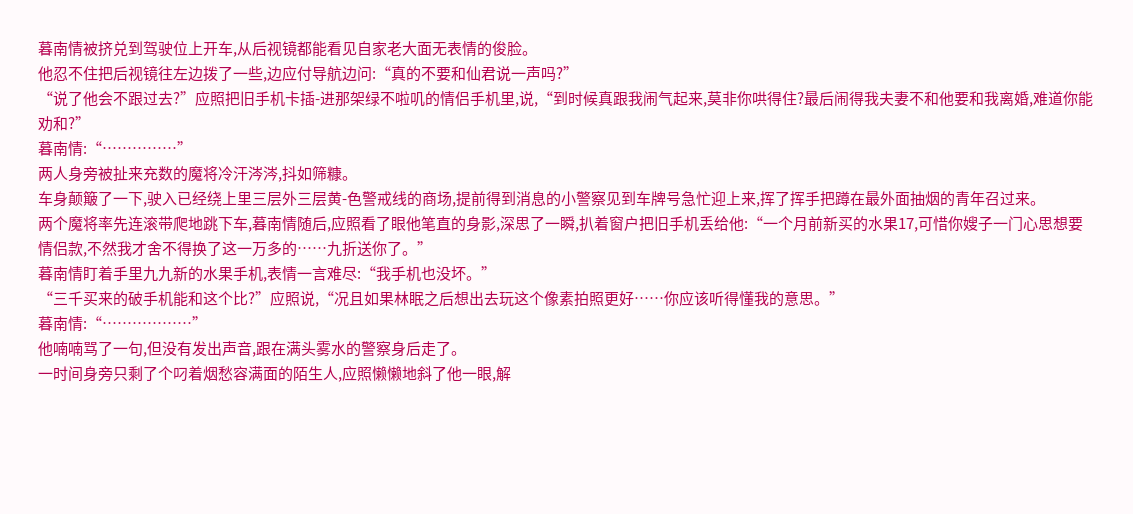暮南情被挤兑到驾驶位上开车,从后视镜都能看见自家老大面无表情的俊脸。
他忍不住把后视镜往左边拨了一些,边应付导航边问:“真的不要和仙君说一声吗?”
“说了他会不跟过去?”应照把旧手机卡插-进那架绿不啦叽的情侣手机里,说,“到时候真跟我闹气起来,莫非你哄得住?最后闹得我夫妻不和他要和我离婚,难道你能劝和?”
暮南情:“……………”
两人身旁被扯来充数的魔将冷汗涔涔,抖如筛糠。
车身颠簸了一下,驶入已经绕上里三层外三层黄-色警戒线的商场,提前得到消息的小警察见到车牌号急忙迎上来,挥了挥手把蹲在最外面抽烟的青年召过来。
两个魔将率先连滚带爬地跳下车,暮南情随后,应照看了眼他笔直的身影,深思了一瞬,扒着窗户把旧手机丢给他:“一个月前新买的水果17,可惜你嫂子一门心思想要情侣款,不然我才舍不得换了这一万多的……九折送你了。”
暮南情盯着手里九九新的水果手机,表情一言难尽:“我手机也没坏。”
“三千买来的破手机能和这个比?”应照说,“况且如果林眠之后想出去玩这个像素拍照更好……你应该听得懂我的意思。”
暮南情:“………………”
他喃喃骂了一句,但没有发出声音,跟在满头雾水的警察身后走了。
一时间身旁只剩了个叼着烟愁容满面的陌生人,应照懒懒地斜了他一眼,解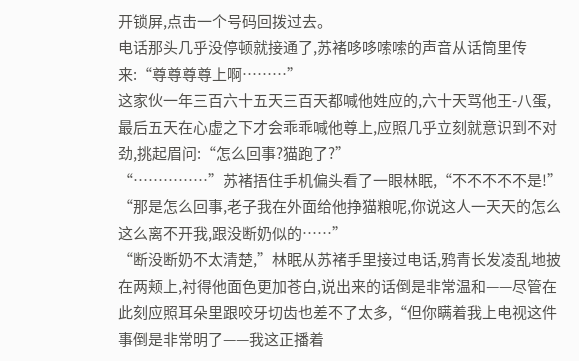开锁屏,点击一个号码回拨过去。
电话那头几乎没停顿就接通了,苏褚哆哆嗦嗦的声音从话筒里传来:“尊尊尊尊上啊………”
这家伙一年三百六十五天三百天都喊他姓应的,六十天骂他王-八蛋,最后五天在心虚之下才会乖乖喊他尊上,应照几乎立刻就意识到不对劲,挑起眉问:“怎么回事?猫跑了?”
“……………”苏褚捂住手机偏头看了一眼林眠,“不不不不不是!”
“那是怎么回事,老子我在外面给他挣猫粮呢,你说这人一天天的怎么这么离不开我,跟没断奶似的……”
“断没断奶不太清楚,”林眠从苏褚手里接过电话,鸦青长发凌乱地披在两颊上,衬得他面色更加苍白,说出来的话倒是非常温和——尽管在此刻应照耳朵里跟咬牙切齿也差不了太多,“但你瞒着我上电视这件事倒是非常明了——我这正播着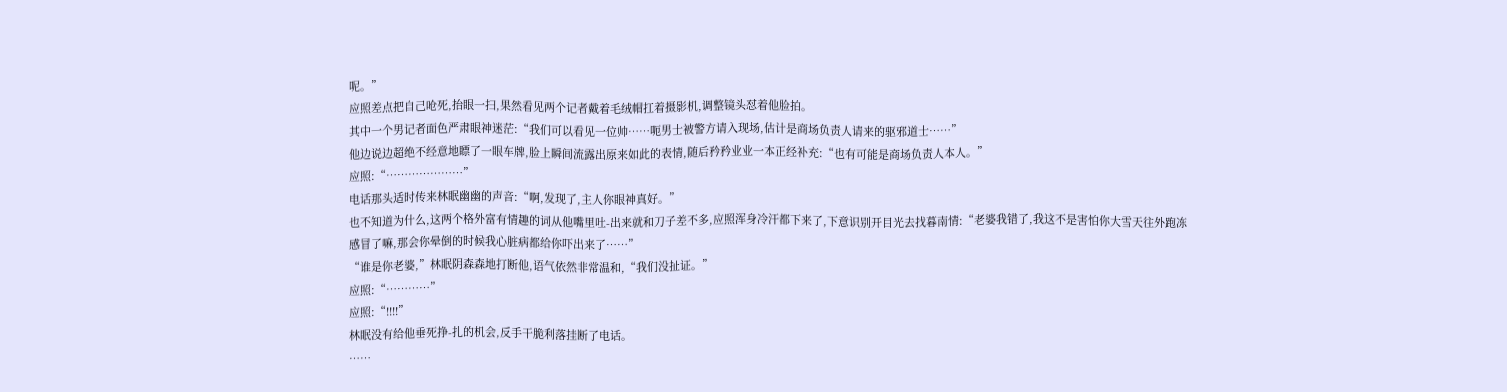呢。”
应照差点把自己呛死,抬眼一扫,果然看见两个记者戴着毛绒帽扛着摄影机,调整镜头怼着他脸拍。
其中一个男记者面色严肃眼神迷茫:“我们可以看见一位帅……呃男士被警方请入现场,估计是商场负责人请来的驱邪道士……”
他边说边超绝不经意地瞟了一眼车牌,脸上瞬间流露出原来如此的表情,随后矜矜业业一本正经补充:“也有可能是商场负责人本人。”
应照:“…………………”
电话那头适时传来林眠幽幽的声音:“啊,发现了,主人你眼神真好。”
也不知道为什么,这两个格外富有情趣的词从他嘴里吐-出来就和刀子差不多,应照浑身冷汗都下来了,下意识别开目光去找暮南情:“老婆我错了,我这不是害怕你大雪天往外跑冻感冒了嘛,那会你晕倒的时候我心脏病都给你吓出来了……”
“谁是你老婆,”林眠阴森森地打断他,语气依然非常温和,“我们没扯证。”
应照:“…………”
应照:“!!!!”
林眠没有给他垂死挣-扎的机会,反手干脆利落挂断了电话。
……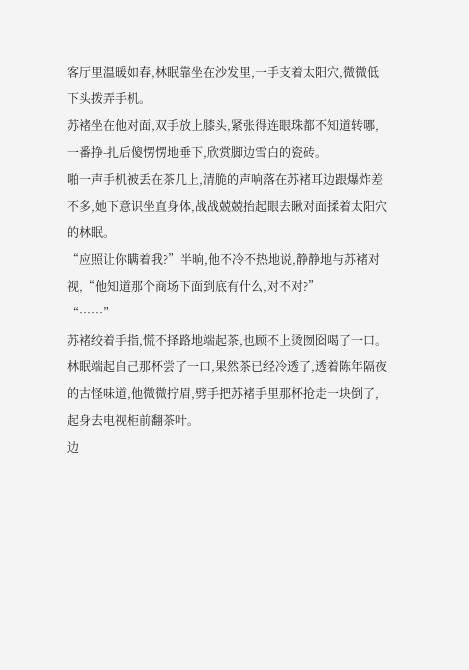客厅里温暖如春,林眠靠坐在沙发里,一手支着太阳穴,微微低下头拨弄手机。
苏褚坐在他对面,双手放上膝头,紧张得连眼珠都不知道转哪,一番挣-扎后傻愣愣地垂下,欣赏脚边雪白的瓷砖。
啪一声手机被丢在茶几上,清脆的声响落在苏褚耳边跟爆炸差不多,她下意识坐直身体,战战兢兢抬起眼去瞅对面揉着太阳穴的林眠。
“应照让你瞒着我?”半晌,他不冷不热地说,静静地与苏褚对视,“他知道那个商场下面到底有什么,对不对?”
“……”
苏褚绞着手指,慌不择路地端起茶,也顾不上烫囫囵喝了一口。
林眠端起自己那杯尝了一口,果然茶已经冷透了,透着陈年隔夜的古怪味道,他微微拧眉,劈手把苏褚手里那杯抢走一块倒了,起身去电视柜前翻茶叶。
边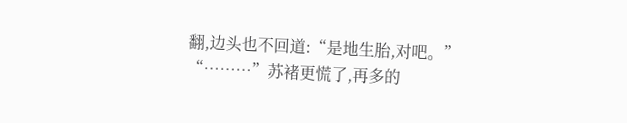翻,边头也不回道:“是地生胎,对吧。”
“………”苏褚更慌了,再多的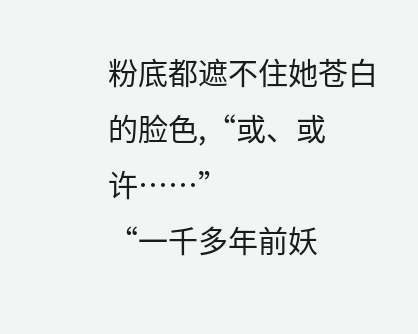粉底都遮不住她苍白的脸色,“或、或许……”
“一千多年前妖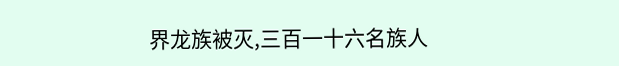界龙族被灭,三百一十六名族人